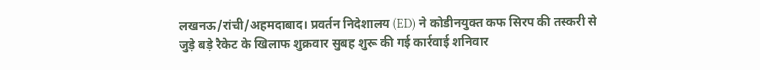लखनऊ/रांची/अहमदाबाद। प्रवर्तन निदेशालय (ED) ने कोडीनयुक्त कफ सिरप की तस्करी से जुड़े बड़े रैकेट के खिलाफ शुक्रवार सुबह शुरू की गई कार्रवाई शनिवार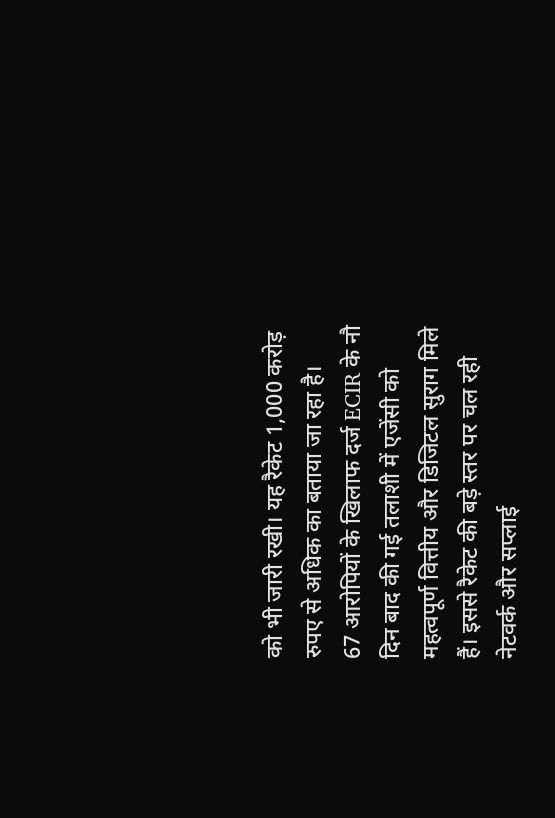को भी जारी रखी। यह रैकेट 1,000 करोड़ रुपए से अधिक का बताया जा रहा है।
67 आरोपियों के खिलाफ दर्ज ECIR के नौ दिन बाद की गई तलाशी में एजेंसी को महत्वपूर्ण वित्तीय और डिजिटल सुराग मिले हैं। इससे रैकेट की बड़े स्तर पर चल रही नेटवर्क और सप्लाई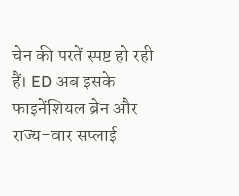चेन की परतें स्पष्ट हो रही हैं। ED अब इसके फाइनेंशियल ब्रेन और राज्य-वार सप्लाई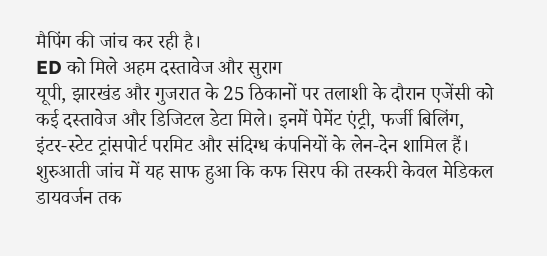मैपिंग की जांच कर रही है।
ED को मिले अहम दस्तावेज और सुराग
यूपी, झारखंड और गुजरात के 25 ठिकानों पर तलाशी के दौरान एजेंसी को कई दस्तावेज और डिजिटल डेटा मिले। इनमें पेमेंट एंट्री, फर्जी बिलिंग, इंटर-स्टेट ट्रांसपोर्ट परमिट और संदिग्ध कंपनियों के लेन-देन शामिल हैं। शुरुआती जांच में यह साफ हुआ कि कफ सिरप की तस्करी केवल मेडिकल डायवर्जन तक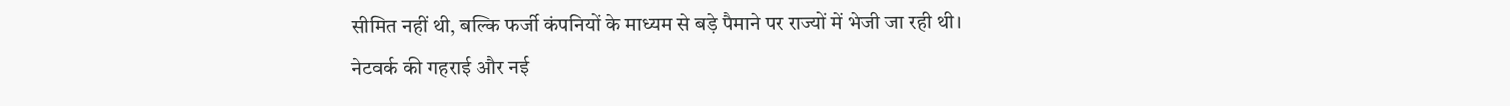सीमित नहीं थी, बल्कि फर्जी कंपनियों के माध्यम से बड़े पैमाने पर राज्यों में भेजी जा रही थी।
नेटवर्क की गहराई और नई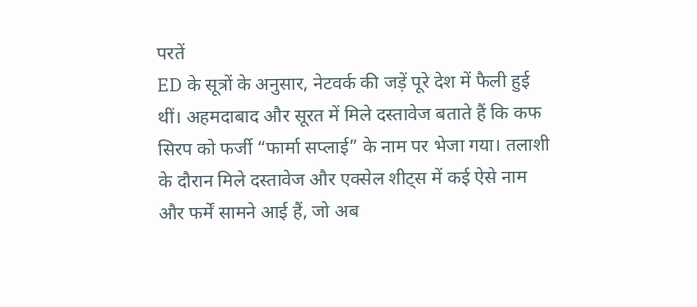परतें
ED के सूत्रों के अनुसार, नेटवर्क की जड़ें पूरे देश में फैली हुई थीं। अहमदाबाद और सूरत में मिले दस्तावेज बताते हैं कि कफ सिरप को फर्जी “फार्मा सप्लाई” के नाम पर भेजा गया। तलाशी के दौरान मिले दस्तावेज और एक्सेल शीट्स में कई ऐसे नाम और फर्में सामने आई हैं, जो अब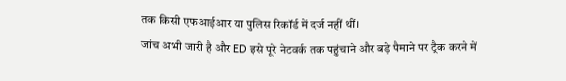तक किसी एफआईआर या पुलिस रिकॉर्ड में दर्ज नहीं थीं।
जांच अभी जारी है और ED इसे पूरे नेटवर्क तक पहुंचाने और बड़े पैमाने पर ट्रैक करने में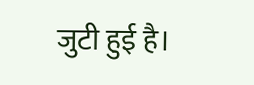जुटी हुई है।